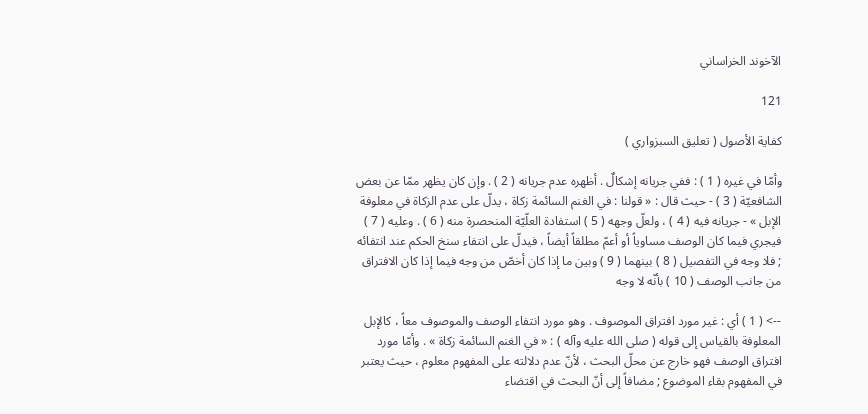الآخوند الخراساني

121

كفاية الأصول ( تعليق السبزواري )

وأمّا في غيره ( 1 ) : ففي جريانه إشكالٌ . أظهره عدم جريانه ( 2 ) . وإن كان يظهر ممّا عن بعض الشافعيّة ( 3 ) - حيث قال : « قولنا : في الغنم السائمة زكاة ، يدلّ على عدم الزكاة في معلوفة الإبل » - جريانه فيه ( 4 ) ، ولعلّ وجهه ( 5 ) استفادة العلّيّة المنحصرة منه ( 6 ) . وعليه ( 7 ) فيجري فيما كان الوصف مساوياً أو أعمّ مطلقاً أيضاً ، فيدلّ على انتفاء سنخ الحكم عند انتفائه ; فلا وجه في التفصيل ( 8 ) بينهما ( 9 ) وبين ما إذا كان أخصّ من وجه فيما إذا كان الافتراق من جانب الوصف ( 10 ) بأنّه لا وجه

--> ( 1 ) أي : غير مورد افتراق الموصوف . وهو مورد انتفاء الوصف والموصوف معاً ، كالإبل المعلوفة بالقياس إلى قوله ( صلى الله عليه وآله ) : « في الغنم السائمة زكاة » . وأمّا مورد افتراق الوصف فهو خارج عن محلّ البحث ، لأنّ عدم دلالته على المفهوم معلوم ، حيث يعتبر في المفهوم بقاء الموضوع ; مضافاً إلى أنّ البحث في اقتضاء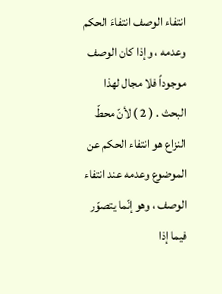انتفاء الوصف انتفاءَ الحكم وعدمه ، وإذا كان الوصف موجوداً فلا مجال لهذا البحث . ( 2 ) لأنّ محطّ النزاع هو انتفاء الحكم عن الموضوع وعدمه عند انتفاء الوصف ، وهو إنّما يتصوّر فيما إذا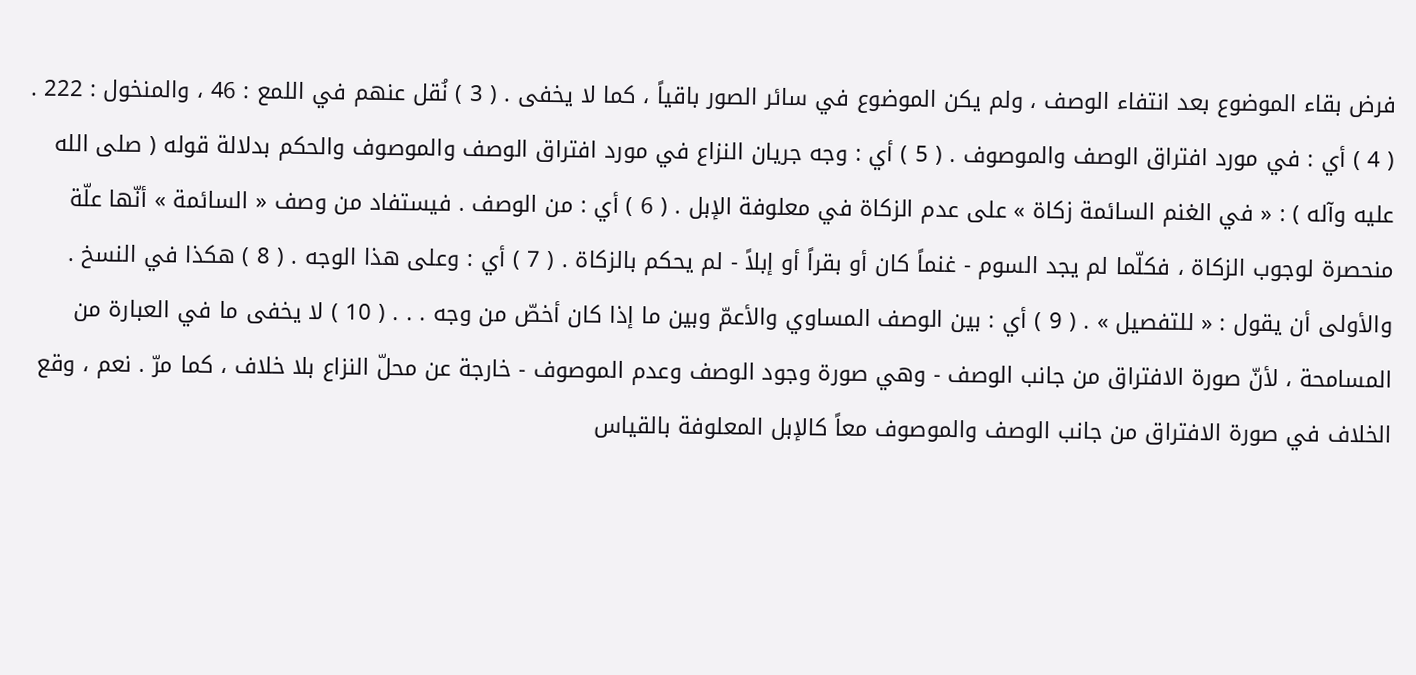فرض بقاء الموضوع بعد انتفاء الوصف ، ولم يكن الموضوع في سائر الصور باقياً ، كما لا يخفى . ( 3 ) نُقل عنهم في اللمع : 46 ، والمنخول : 222 . ( 4 ) أي : في مورد افتراق الوصف والموصوف . ( 5 ) أي : وجه جريان النزاع في مورد افتراق الوصف والموصوف والحكم بدلالة قوله ( صلى الله عليه وآله ) : « في الغنم السائمة زكاة » على عدم الزكاة في معلوفة الإبل . ( 6 ) أي : من الوصف . فيستفاد من وصف « السائمة » أنّها علّة منحصرة لوجوب الزكاة ، فكلّما لم يجد السوم - غنماً كان أو بقراً أو إبلاً - لم يحكم بالزكاة . ( 7 ) أي : وعلى هذا الوجه . ( 8 ) هكذا في النسخ . والأولى أن يقول : « للتفصيل » . ( 9 ) أي : بين الوصف المساوي والأعمّ وبين ما إذا كان أخصّ من وجه . . . ( 10 ) لا يخفى ما في العبارة من المسامحة ، لأنّ صورة الافتراق من جانب الوصف - وهي صورة وجود الوصف وعدم الموصوف - خارجة عن محلّ النزاع بلا خلاف ، كما مرّ . نعم ، وقع الخلاف في صورة الافتراق من جانب الوصف والموصوف معاً كالإبل المعلوفة بالقياس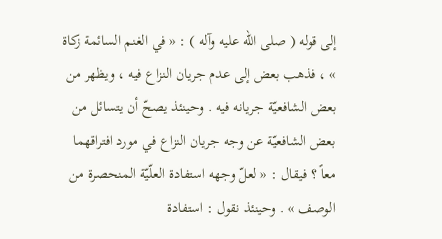إلى قوله ( صلى الله عليه وآله ) : « في الغنم السائمة زكاة » ، فذهب بعض إلى عدم جريان النزاع فيه ، ويظهر من بعض الشافعيّة جريانه فيه . وحينئذ يصحّ أن يتسائل من بعض الشافعيّة عن وجه جريان النزاع في مورد افتراقهما معاً ؟ فيقال : « لعلّ وجهه استفادة العلّيّة المنحصرة من الوصف » . وحينئذ نقول : استفادة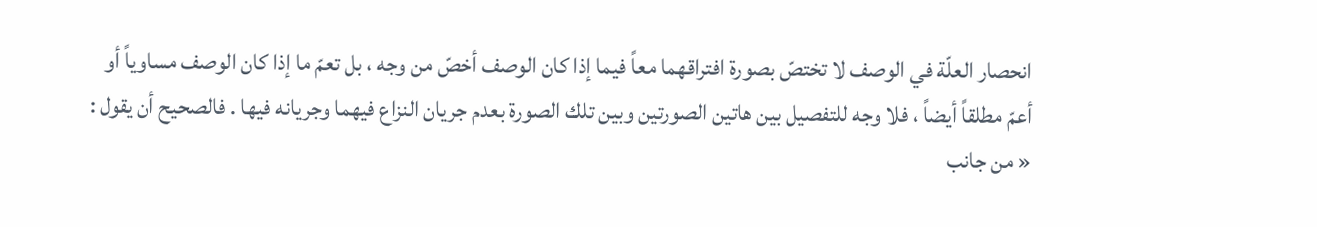انحصار العلّة في الوصف لا تختصّ بصورة افتراقهما معاً فيما إذا كان الوصف أخصّ من وجه ، بل تعمّ ما إذا كان الوصف مساوياً أو أعمّ مطلقاً أيضاً ، فلا وجه للتفصيل بين هاتين الصورتين وبين تلك الصورة بعدم جريان النزاع فيهما وجريانه فيها . فالصحيح أن يقول : « من جانب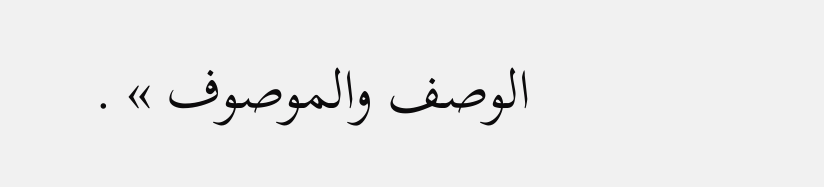الوصف والموصوف » .